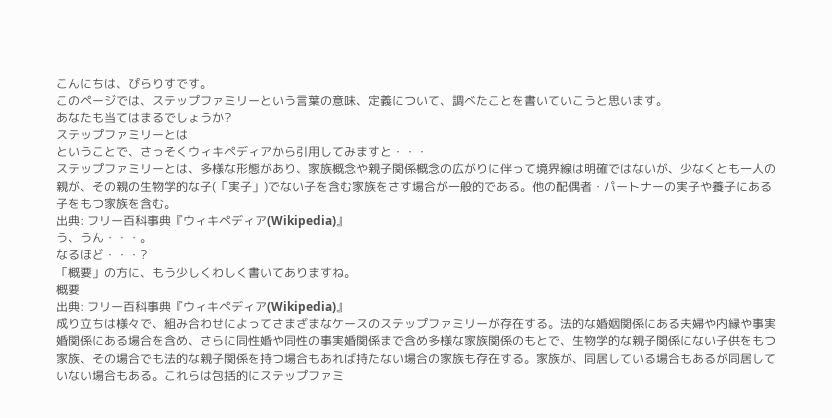こんにちは、ぴらりすです。
このページでは、ステップファミリーという言葉の意味、定義について、調べたことを書いていこうと思います。
あなたも当てはまるでしょうか?
ステップファミリーとは
ということで、さっそくウィキペディアから引用してみますと・・・
ステップファミリーとは、多様な形態があり、家族概念や親子関係概念の広がりに伴って境界線は明確ではないが、少なくとも一人の親が、その親の生物学的な子(「実子」)でない子を含む家族をさす場合が一般的である。他の配偶者・パートナーの実子や養子にある子をもつ家族を含む。
出典: フリー百科事典『ウィキペディア(Wikipedia)』
う、うん・・・。
なるほど・・・?
「概要」の方に、もう少しくわしく書いてありますね。
概要
出典: フリー百科事典『ウィキペディア(Wikipedia)』
成り立ちは様々で、組み合わせによってさまざまなケースのステップファミリーが存在する。法的な婚姻関係にある夫婦や内縁や事実婚関係にある場合を含め、さらに同性婚や同性の事実婚関係まで含め多様な家族関係のもとで、生物学的な親子関係にない子供をもつ家族、その場合でも法的な親子関係を持つ場合もあれば持たない場合の家族も存在する。家族が、同居している場合もあるが同居していない場合もある。これらは包括的にステップファミ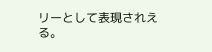リーとして表現されえる。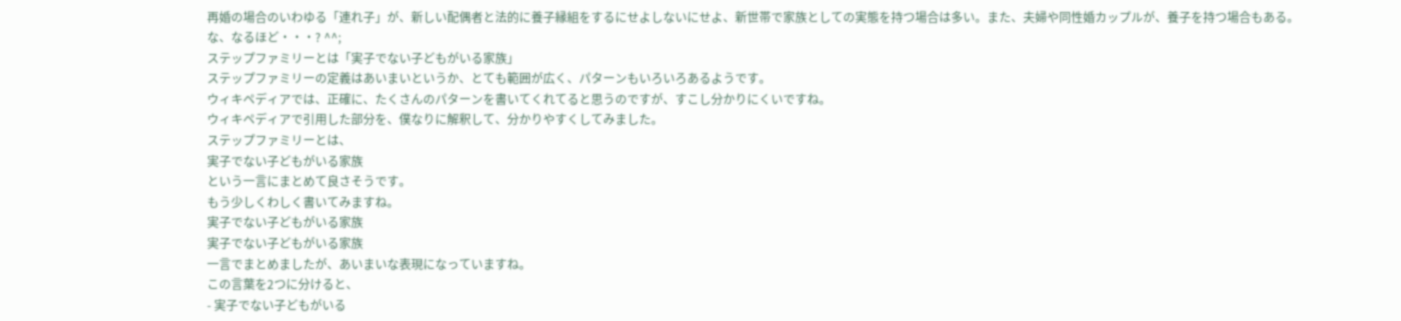再婚の場合のいわゆる「連れ子」が、新しい配偶者と法的に養子縁組をするにせよしないにせよ、新世帯で家族としての実態を持つ場合は多い。また、夫婦や同性婚カップルが、養子を持つ場合もある。
な、なるほど・・・? ^^;
ステップファミリーとは「実子でない子どもがいる家族」
ステップファミリーの定義はあいまいというか、とても範囲が広く、パターンもいろいろあるようです。
ウィキペディアでは、正確に、たくさんのパターンを書いてくれてると思うのですが、すこし分かりにくいですね。
ウィキペディアで引用した部分を、僕なりに解釈して、分かりやすくしてみました。
ステップファミリーとは、
実子でない子どもがいる家族
という一言にまとめて良さそうです。
もう少しくわしく書いてみますね。
実子でない子どもがいる家族
実子でない子どもがいる家族
一言でまとめましたが、あいまいな表現になっていますね。
この言葉を2つに分けると、
- 実子でない子どもがいる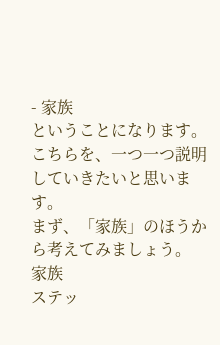- 家族
ということになります。
こちらを、一つ一つ説明していきたいと思います。
まず、「家族」のほうから考えてみましょう。
家族
ステッ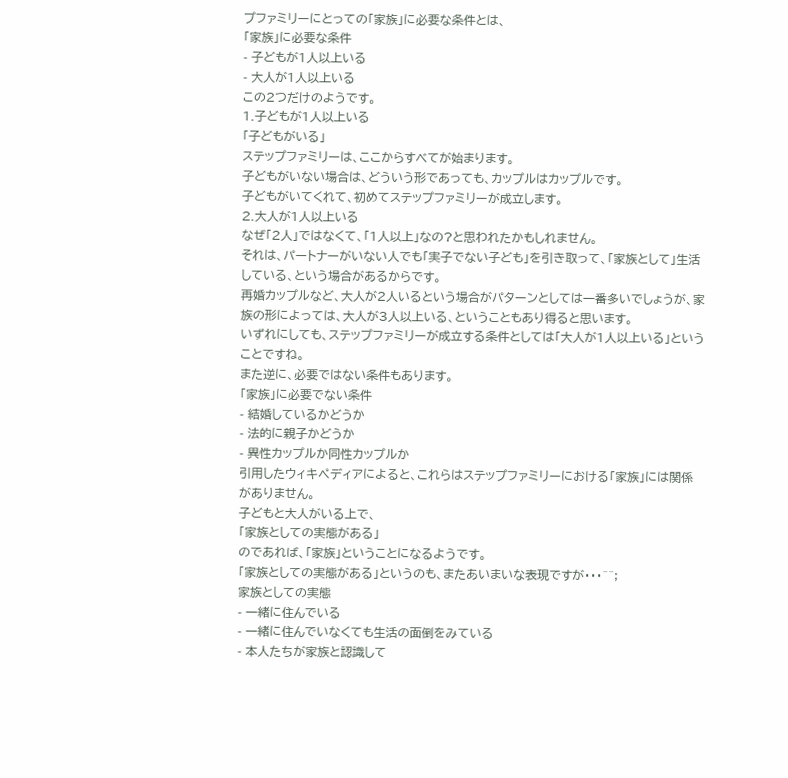プファミリーにとっての「家族」に必要な条件とは、
「家族」に必要な条件
- 子どもが1人以上いる
- 大人が1人以上いる
この2つだけのようです。
1.子どもが1人以上いる
「子どもがいる」
ステップファミリーは、ここからすべてが始まります。
子どもがいない場合は、どういう形であっても、カップルはカップルです。
子どもがいてくれて、初めてステップファミリーが成立します。
2.大人が1人以上いる
なぜ「2人」ではなくて、「1人以上」なの?と思われたかもしれません。
それは、パートナーがいない人でも「実子でない子ども」を引き取って、「家族として」生活している、という場合があるからです。
再婚カップルなど、大人が2人いるという場合がパターンとしては一番多いでしょうが、家族の形によっては、大人が3人以上いる、ということもあり得ると思います。
いずれにしても、ステップファミリーが成立する条件としては「大人が1人以上いる」ということですね。
また逆に、必要ではない条件もあります。
「家族」に必要でない条件
- 結婚しているかどうか
- 法的に親子かどうか
- 異性カップルか同性カップルか
引用したウィキペディアによると、これらはステップファミリーにおける「家族」には関係がありません。
子どもと大人がいる上で、
「家族としての実態がある」
のであれば、「家族」ということになるようです。
「家族としての実態がある」というのも、またあいまいな表現ですが・・・^^;
家族としての実態
- 一緒に住んでいる
- 一緒に住んでいなくても生活の面倒をみている
- 本人たちが家族と認識して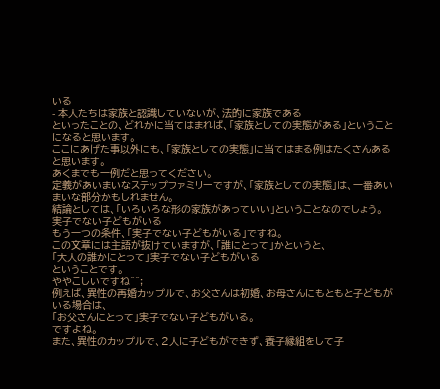いる
- 本人たちは家族と認識していないが、法的に家族である
といったことの、どれかに当てはまれば、「家族としての実態がある」ということになると思います。
ここにあげた事以外にも、「家族としての実態」に当てはまる例はたくさんあると思います。
あくまでも一例だと思ってください。
定義があいまいなステップファミリーですが、「家族としての実態」は、一番あいまいな部分かもしれません。
結論としては、「いろいろな形の家族があっていい」ということなのでしょう。
実子でない子どもがいる
もう一つの条件、「実子でない子どもがいる」ですね。
この文章には主語が抜けていますが、「誰にとって」かというと、
「大人の誰かにとって」実子でない子どもがいる
ということです。
ややこしいですね^^;
例えば、異性の再婚カップルで、お父さんは初婚、お母さんにもともと子どもがいる場合は、
「お父さんにとって」実子でない子どもがいる。
ですよね。
また、異性のカップルで、2人に子どもができず、養子縁組をして子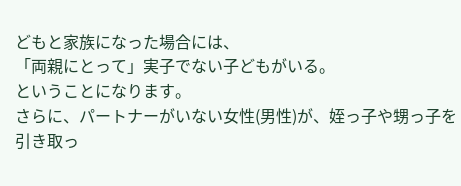どもと家族になった場合には、
「両親にとって」実子でない子どもがいる。
ということになります。
さらに、パートナーがいない女性(男性)が、姪っ子や甥っ子を引き取っ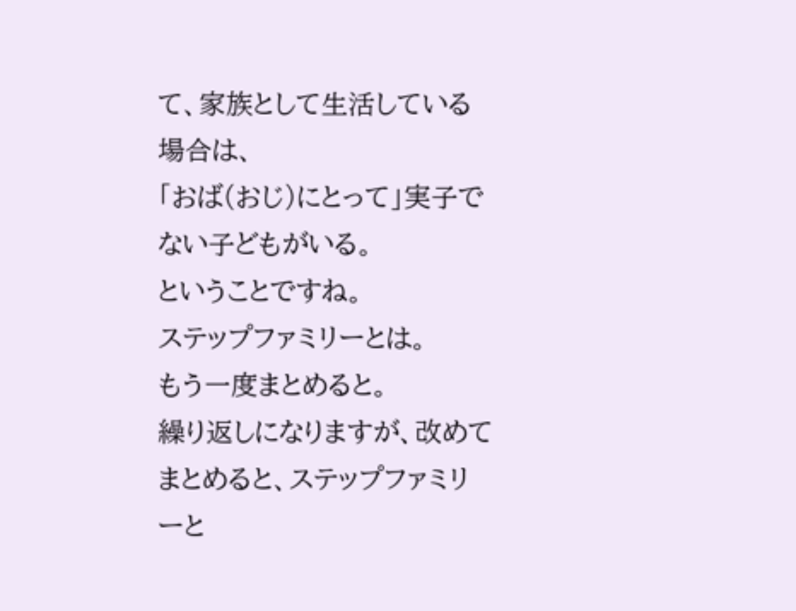て、家族として生活している場合は、
「おば(おじ)にとって」実子でない子どもがいる。
ということですね。
ステップファミリーとは。
もう一度まとめると。
繰り返しになりますが、改めてまとめると、ステップファミリーと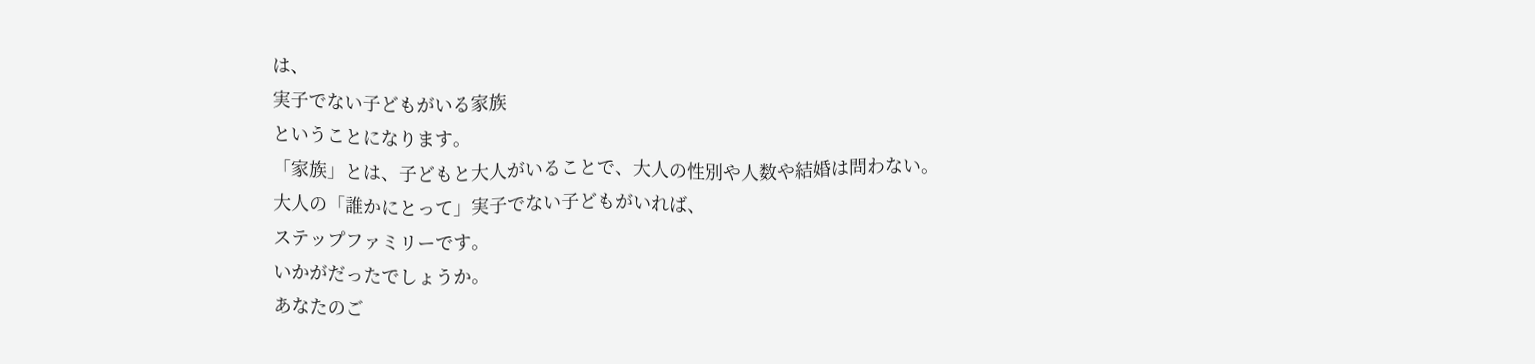は、
実子でない子どもがいる家族
ということになります。
「家族」とは、子どもと大人がいることで、大人の性別や人数や結婚は問わない。
大人の「誰かにとって」実子でない子どもがいれば、
ステップファミリーです。
いかがだったでしょうか。
あなたのご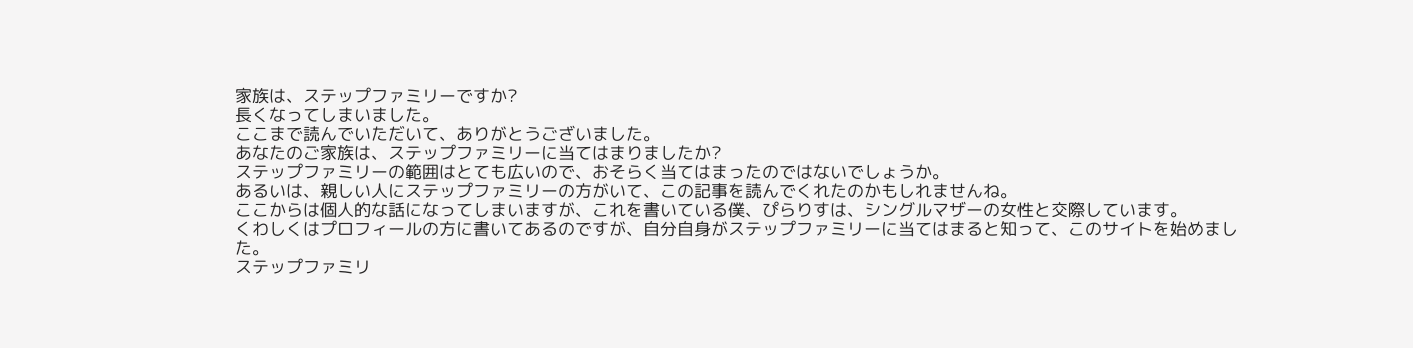家族は、ステップファミリーですか?
長くなってしまいました。
ここまで読んでいただいて、ありがとうございました。
あなたのご家族は、ステップファミリーに当てはまりましたか?
ステップファミリーの範囲はとても広いので、おそらく当てはまったのではないでしょうか。
あるいは、親しい人にステップファミリーの方がいて、この記事を読んでくれたのかもしれませんね。
ここからは個人的な話になってしまいますが、これを書いている僕、ぴらりすは、シングルマザーの女性と交際しています。
くわしくはプロフィールの方に書いてあるのですが、自分自身がステップファミリーに当てはまると知って、このサイトを始めました。
ステップファミリ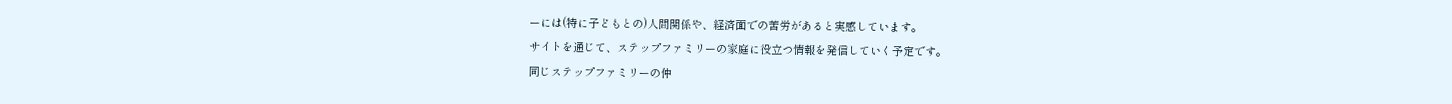ーには(特に子どもとの)人間関係や、経済面での苦労があると実感しています。
サイトを通じて、ステップファミリーの家庭に役立つ情報を発信していく予定です。
同じステップファミリーの仲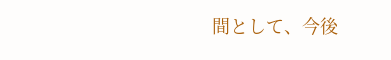間として、今後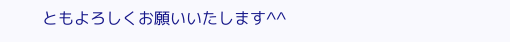ともよろしくお願いいたします^^